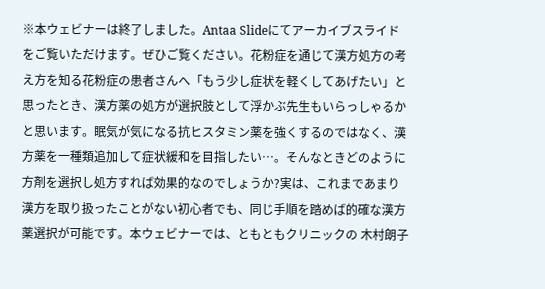※本ウェビナーは終了しました。Antaa Slideにてアーカイブスライドをご覧いただけます。ぜひご覧ください。花粉症を通じて漢方処方の考え方を知る花粉症の患者さんへ「もう少し症状を軽くしてあげたい」と思ったとき、漢方薬の処方が選択肢として浮かぶ先生もいらっしゃるかと思います。眠気が気になる抗ヒスタミン薬を強くするのではなく、漢方薬を一種類追加して症状緩和を目指したい…。そんなときどのように方剤を選択し処方すれば効果的なのでしょうか?実は、これまであまり漢方を取り扱ったことがない初心者でも、同じ手順を踏めば的確な漢方薬選択が可能です。本ウェビナーでは、ともともクリニックの 木村朗子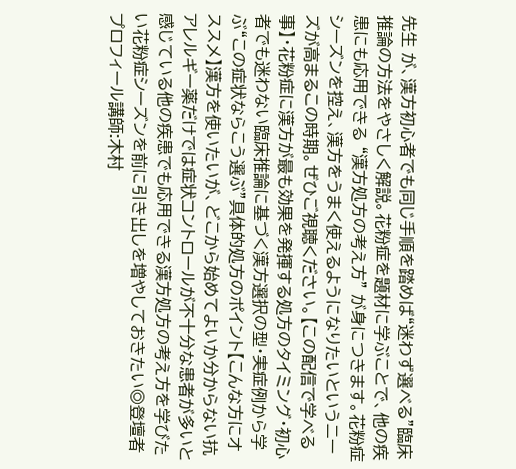先生 が、漢方初心者でも同じ手順を踏めば“迷わず選べる”臨床推論の方法をやさしく解説。花粉症を題材に学ぶことで、他の疾患にも応用できる “漢方処方の考え方” が身につきます。花粉症シーズンを控え、漢方をうまく使えるようになりたいというニーズが高まるこの時期。ぜひご視聴ください。【この配信で学べる事】・花粉症に漢方が最も効果を発揮する処方のタイミング・初心者でも迷わない臨床推論に基づく漢方選択の型・実症例から学ぶ“この症状ならこう選ぶ”具体的処方のポイント【こんな方にオススメ】漢方を使いたいが、どこから始めてよいか分からない抗アレルギー薬だけでは症状コントロールが不十分な患者が多いと感じている他の疾患でも応用できる漢方処方の考え方を学びたい花粉症シーズンを前に引き出しを増やしておきたい◎登壇者プロフィール講師:木村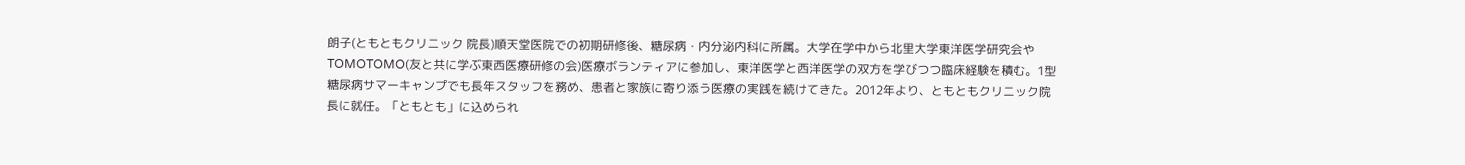朗子(ともともクリニック 院長)順天堂医院での初期研修後、糖尿病・内分泌内科に所属。大学在学中から北里大学東洋医学研究会やTOMOTOMO(友と共に学ぶ東西医療研修の会)医療ボランティアに参加し、東洋医学と西洋医学の双方を学びつつ臨床経験を積む。1型糖尿病サマーキャンプでも長年スタッフを務め、患者と家族に寄り添う医療の実践を続けてきた。2012年より、ともともクリニック院長に就任。「ともとも」に込められ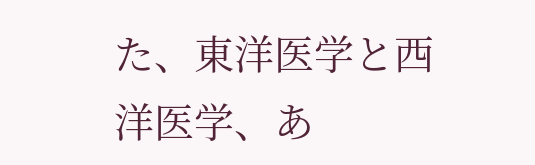た、東洋医学と西洋医学、あ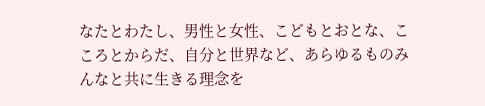なたとわたし、男性と女性、こどもとおとな、こころとからだ、自分と世界など、あらゆるものみんなと共に生きる理念を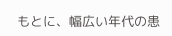もとに、幅広い年代の患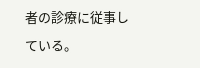者の診療に従事している。